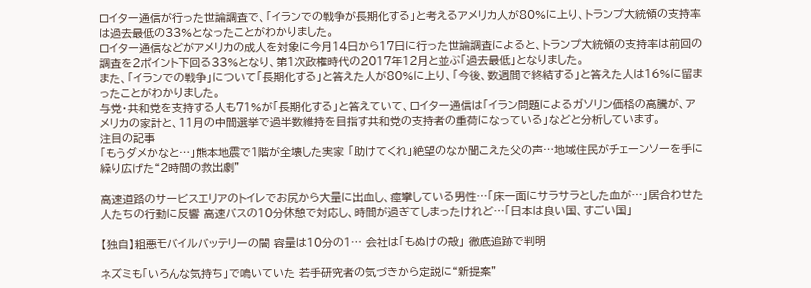ロイター通信が行った世論調査で、「イランでの戦争が長期化する」と考えるアメリカ人が80%に上り、トランプ大統領の支持率は過去最低の33%となったことがわかりました。
ロイター通信などがアメリカの成人を対象に今月14日から17日に行った世論調査によると、トランプ大統領の支持率は前回の調査を2ポイント下回る33%となり、第1次政権時代の2017年12月と並ぶ「過去最低」となりました。
また、「イランでの戦争」について「長期化する」と答えた人が80%に上り、「今後、数週間で終結する」と答えた人は16%に留まったことがわかりました。
与党・共和党を支持する人も71%が「長期化する」と答えていて、ロイター通信は「イラン問題によるガソリン価格の高騰が、アメリカの家計と、11月の中間選挙で過半数維持を目指す共和党の支持者の重荷になっている」などと分析しています。
注目の記事
「もうダメかなと…」熊本地震で1階が全壊した実家 「助けてくれ」絶望のなか聞こえた父の声…地域住民がチェーンソーを手に繰り広げた“2時間の救出劇”

高速道路のサービスエリアのトイレでお尻から大量に出血し、痙攣している男性…「床一面にサラサラとした血が…」居合わせた人たちの行動に反響 高速バスの10分休憩で対応し、時間が過ぎてしまったけれど…「日本は良い国、すごい国」

【独自】粗悪モバイルバッテリーの闇 容量は10分の1… 会社は「もぬけの殻」 徹底追跡で判明

ネズミも「いろんな気持ち」で鳴いていた 若手研究者の気づきから定説に“新提案”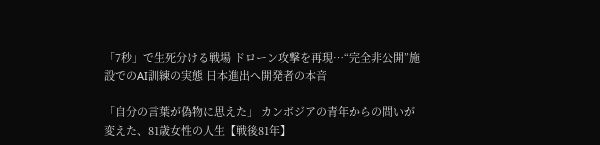「7秒」で生死分ける戦場 ドローン攻撃を再現…“完全非公開”施設でのAI訓練の実態 日本進出へ開発者の本音

「自分の言葉が偽物に思えた」 カンボジアの青年からの問いが変えた、81歳女性の人生【戦後81年】